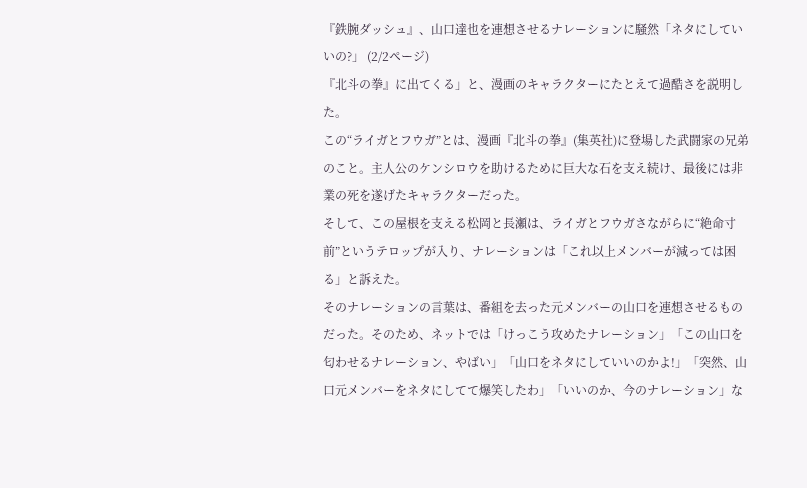『鉄腕ダッシュ』、山口達也を連想させるナレーションに騒然「ネタにしていいの?」 (2/2ページ)
『北斗の拳』に出てくる」と、漫画のキャラクターにたとえて過酷さを説明した。
この“ライガとフウガ”とは、漫画『北斗の拳』(集英社)に登場した武闘家の兄弟のこと。主人公のケンシロウを助けるために巨大な石を支え続け、最後には非業の死を遂げたキャラクターだった。
そして、この屋根を支える松岡と長瀬は、ライガとフウガさながらに“絶命寸前”というテロップが入り、ナレーションは「これ以上メンバーが減っては困る」と訴えた。
そのナレーションの言葉は、番組を去った元メンバーの山口を連想させるものだった。そのため、ネットでは「けっこう攻めたナレーション」「この山口を匂わせるナレーション、やばい」「山口をネタにしていいのかよ!」「突然、山口元メンバーをネタにしてて爆笑したわ」「いいのか、今のナレーション」な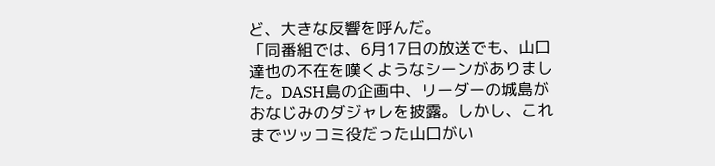ど、大きな反響を呼んだ。
「同番組では、6月17日の放送でも、山口達也の不在を嘆くようなシーンがありました。DASH島の企画中、リーダーの城島がおなじみのダジャレを披露。しかし、これまでツッコミ役だった山口がい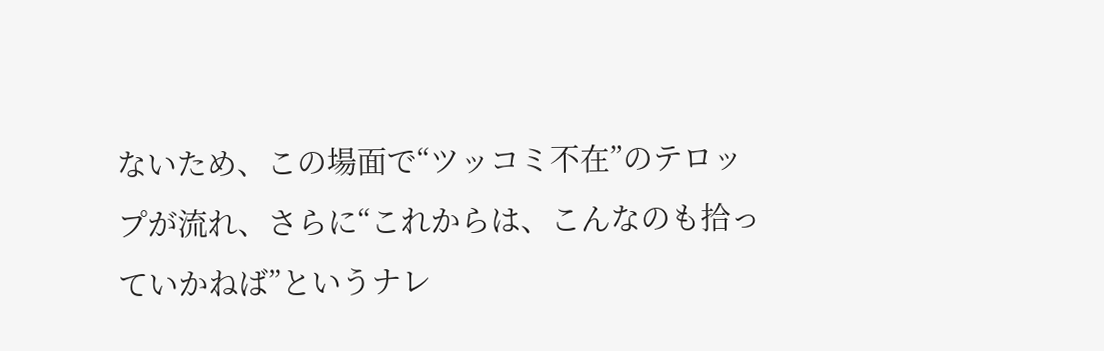ないため、この場面で“ツッコミ不在”のテロップが流れ、さらに“これからは、こんなのも拾っていかねば”というナレ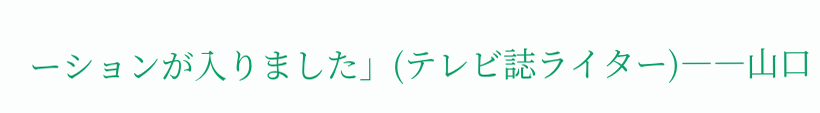ーションが入りました」(テレビ誌ライター)――山口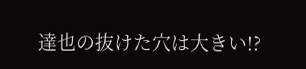達也の抜けた穴は大きい!?